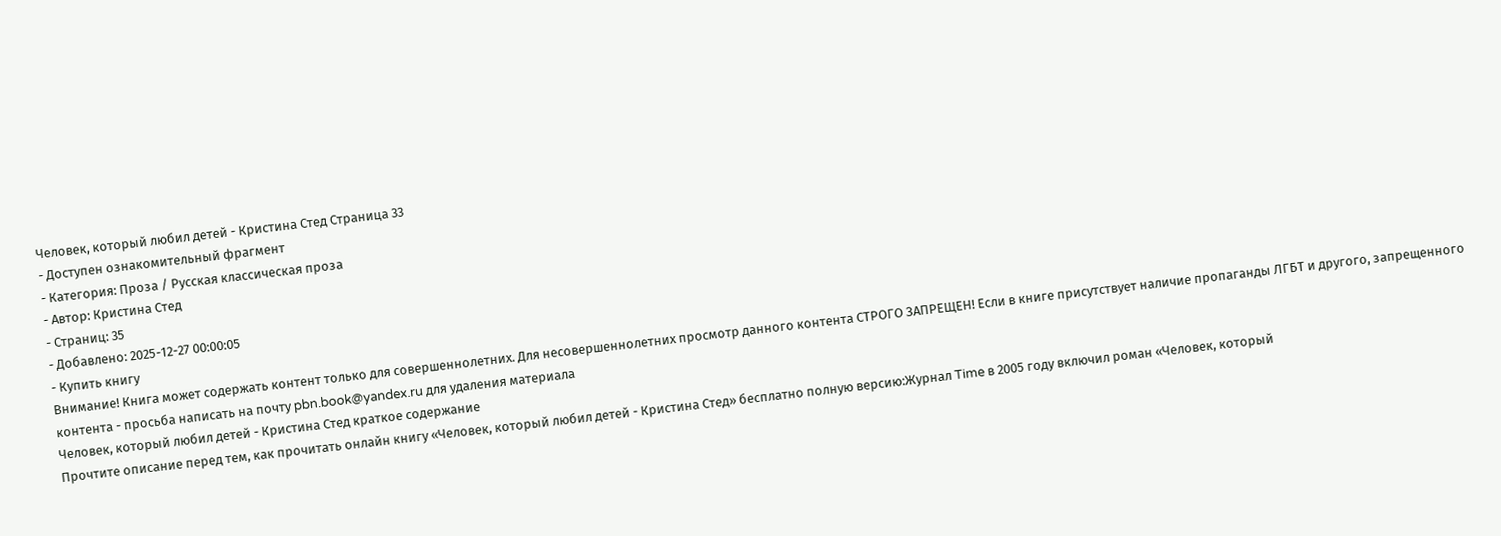Человек, который любил детей - Кристина Стед Страница 33
- Доступен ознакомительный фрагмент
- Категория: Проза / Русская классическая проза
- Автор: Кристина Стед
- Страниц: 35
- Добавлено: 2025-12-27 00:00:05
- Купить книгу
Внимание! Книга может содержать контент только для совершеннолетних. Для несовершеннолетних просмотр данного контента СТРОГО ЗАПРЕЩЕН! Если в книге присутствует наличие пропаганды ЛГБТ и другого, запрещенного контента - просьба написать на почту pbn.book@yandex.ru для удаления материала
Человек, который любил детей - Кристина Стед краткое содержание
Прочтите описание перед тем, как прочитать онлайн книгу «Человек, который любил детей - Кристина Стед» бесплатно полную версию:Журнал Time в 2005 году включил роман «Человек, который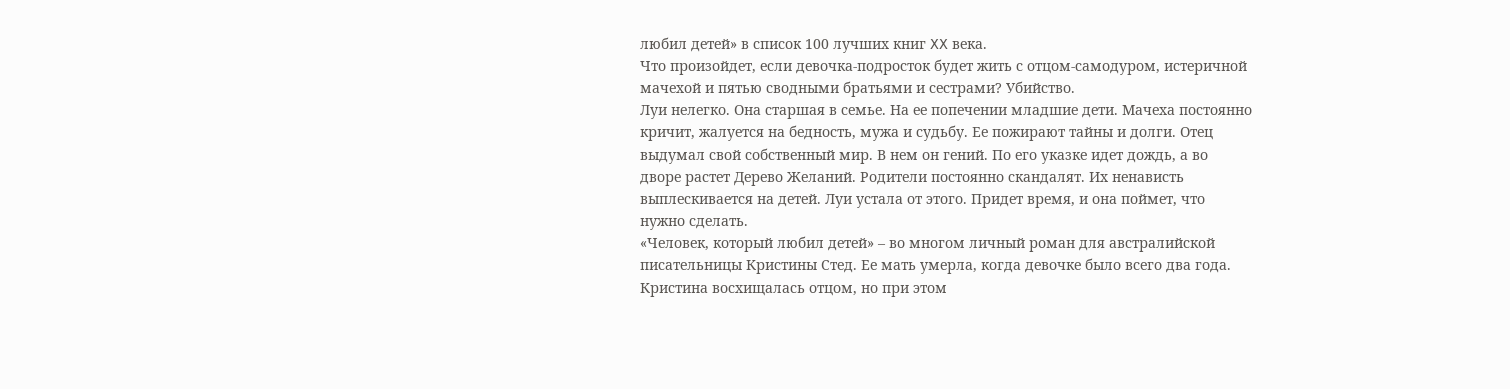любил детей» в список 100 лучших книг XX века.
Что произойдет, если девочка-подросток будет жить с отцом-самодуром, истеричной мачехой и пятью сводными братьями и сестрами? Убийство.
Луи нелегко. Она старшая в семье. На ее попечении младшие дети. Мачеха постоянно кричит, жалуется на бедность, мужа и судьбу. Ее пожирают тайны и долги. Отец выдумал свой собственный мир. В нем он гений. По его указке идет дождь, а во дворе растет Дерево Желаний. Родители постоянно скандалят. Их ненависть выплескивается на детей. Луи устала от этого. Придет время, и она поймет, что нужно сделать.
«Человек, который любил детей» – во многом личный роман для австралийской писательницы Кристины Стед. Ее мать умерла, когда девочке было всего два года. Кристина восхищалась отцом, но при этом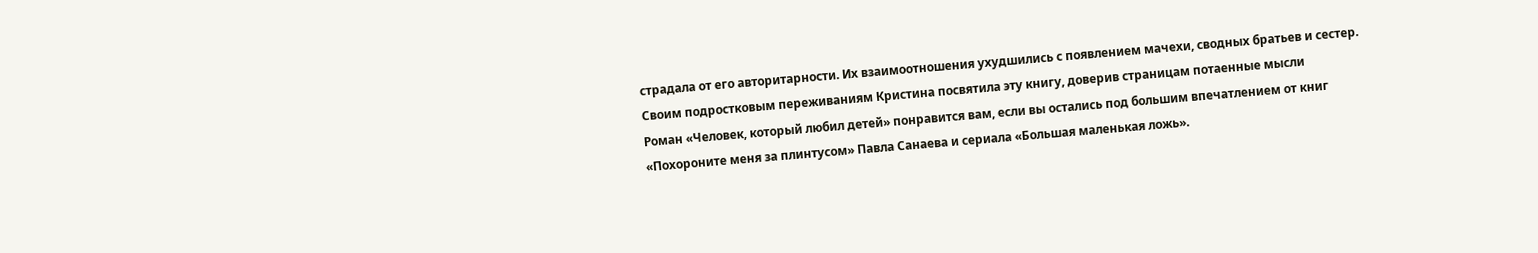страдала от его авторитарности. Их взаимоотношения ухудшились с появлением мачехи, сводных братьев и сестер. Своим подростковым переживаниям Кристина посвятила эту книгу, доверив страницам потаенные мысли
Роман «Человек, который любил детей» понравится вам, если вы остались под большим впечатлением от книг «Похороните меня за плинтусом» Павла Санаева и сериала «Большая маленькая ложь».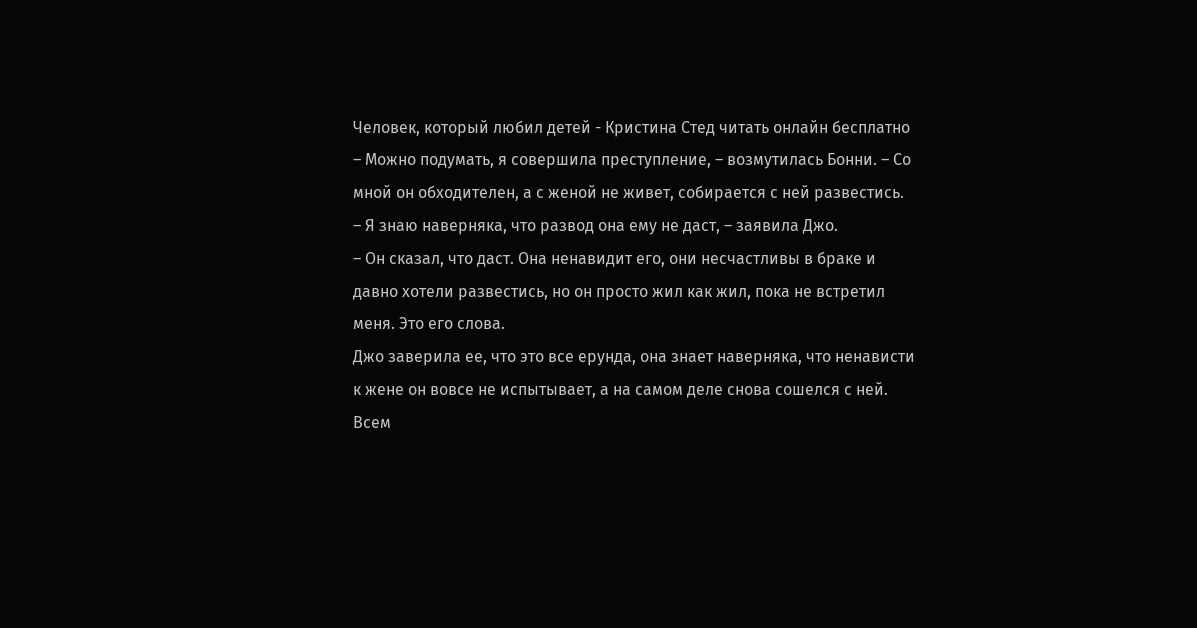Человек, который любил детей - Кристина Стед читать онлайн бесплатно
– Можно подумать, я совершила преступление, – возмутилась Бонни. – Со мной он обходителен, а с женой не живет, собирается с ней развестись.
– Я знаю наверняка, что развод она ему не даст, – заявила Джо.
– Он сказал, что даст. Она ненавидит его, они несчастливы в браке и давно хотели развестись, но он просто жил как жил, пока не встретил меня. Это его слова.
Джо заверила ее, что это все ерунда, она знает наверняка, что ненависти к жене он вовсе не испытывает, а на самом деле снова сошелся с ней. Всем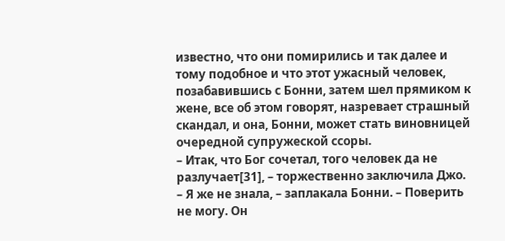известно, что они помирились и так далее и тому подобное и что этот ужасный человек, позабавившись с Бонни, затем шел прямиком к жене, все об этом говорят, назревает страшный скандал, и она, Бонни, может стать виновницей очередной супружеской ссоры.
– Итак, что Бог сочетал, того человек да не разлучает[31], – торжественно заключила Джо.
– Я же не знала, – заплакала Бонни. – Поверить не могу. Он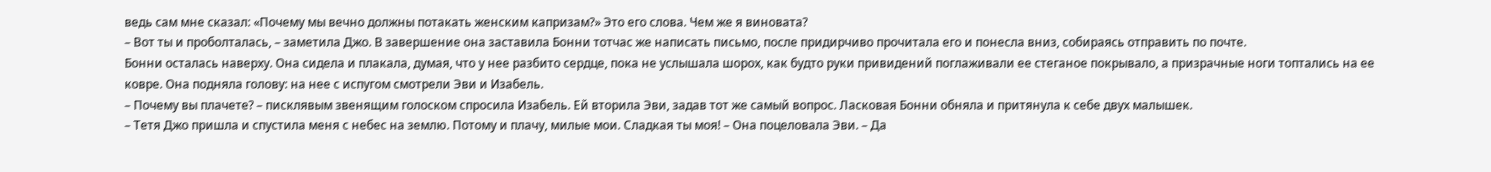ведь сам мне сказал: «Почему мы вечно должны потакать женским капризам?» Это его слова. Чем же я виновата?
– Вот ты и проболталась, – заметила Джо. В завершение она заставила Бонни тотчас же написать письмо, после придирчиво прочитала его и понесла вниз, собираясь отправить по почте.
Бонни осталась наверху. Она сидела и плакала, думая, что у нее разбито сердце, пока не услышала шорох, как будто руки привидений поглаживали ее стеганое покрывало, а призрачные ноги топтались на ее ковре. Она подняла голову: на нее с испугом смотрели Эви и Изабель.
– Почему вы плачете? – писклявым звенящим голоском спросила Изабель. Ей вторила Эви, задав тот же самый вопрос. Ласковая Бонни обняла и притянула к себе двух малышек.
– Тетя Джо пришла и спустила меня с небес на землю. Потому и плачу, милые мои. Сладкая ты моя! – Она поцеловала Эви. – Да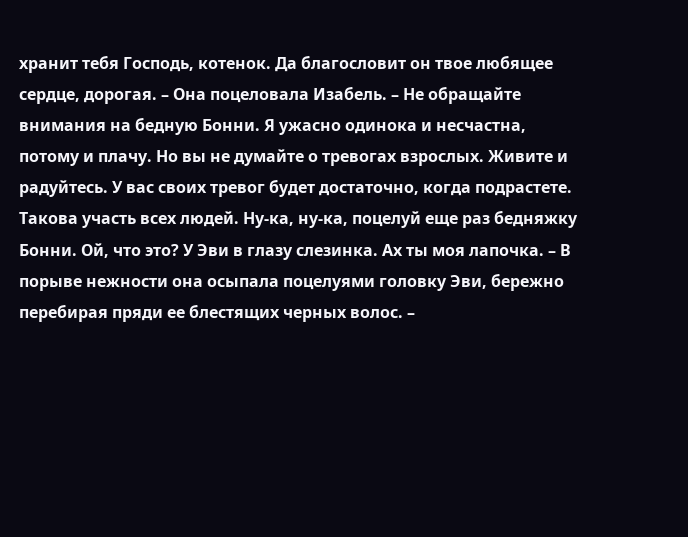хранит тебя Господь, котенок. Да благословит он твое любящее сердце, дорогая. – Она поцеловала Изабель. – Не обращайте внимания на бедную Бонни. Я ужасно одинока и несчастна, потому и плачу. Но вы не думайте о тревогах взрослых. Живите и радуйтесь. У вас своих тревог будет достаточно, когда подрастете. Такова участь всех людей. Ну-ка, ну-ка, поцелуй еще раз бедняжку Бонни. Ой, что это? У Эви в глазу слезинка. Ах ты моя лапочка. – В порыве нежности она осыпала поцелуями головку Эви, бережно перебирая пряди ее блестящих черных волос. –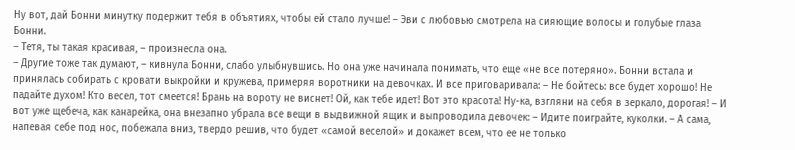Ну вот, дай Бонни минутку подержит тебя в объятиях, чтобы ей стало лучше! – Эви с любовью смотрела на сияющие волосы и голубые глаза Бонни.
– Тетя, ты такая красивая, – произнесла она.
– Другие тоже так думают, – кивнула Бонни, слабо улыбнувшись. Но она уже начинала понимать, что еще «не все потеряно». Бонни встала и принялась собирать с кровати выкройки и кружева, примеряя воротники на девочках. И все приговаривала: – Не бойтесь: все будет хорошо! Не падайте духом! Кто весел, тот смеется! Брань на вороту не виснет! Ой, как тебе идет! Вот это красота! Ну-ка, взгляни на себя в зеркало, дорогая! – И вот уже щебеча, как канарейка, она внезапно убрала все вещи в выдвижной ящик и выпроводила девочек: – Идите поиграйте, куколки. – А сама, напевая себе под нос, побежала вниз, твердо решив, что будет «самой веселой» и докажет всем, что ее не только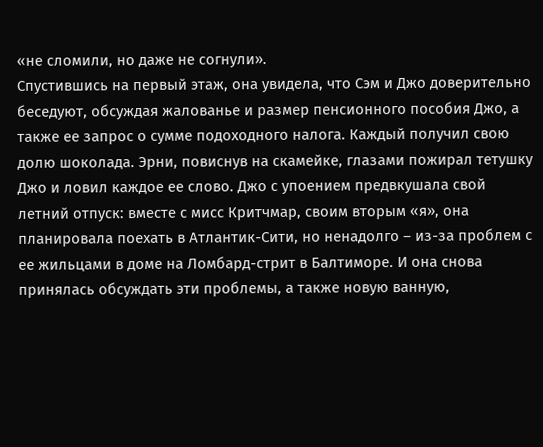«не сломили, но даже не согнули».
Спустившись на первый этаж, она увидела, что Сэм и Джо доверительно беседуют, обсуждая жалованье и размер пенсионного пособия Джо, а также ее запрос о сумме подоходного налога. Каждый получил свою долю шоколада. Эрни, повиснув на скамейке, глазами пожирал тетушку Джо и ловил каждое ее слово. Джо с упоением предвкушала свой летний отпуск: вместе с мисс Критчмар, своим вторым «я», она планировала поехать в Атлантик-Сити, но ненадолго – из-за проблем с ее жильцами в доме на Ломбард-стрит в Балтиморе. И она снова принялась обсуждать эти проблемы, а также новую ванную,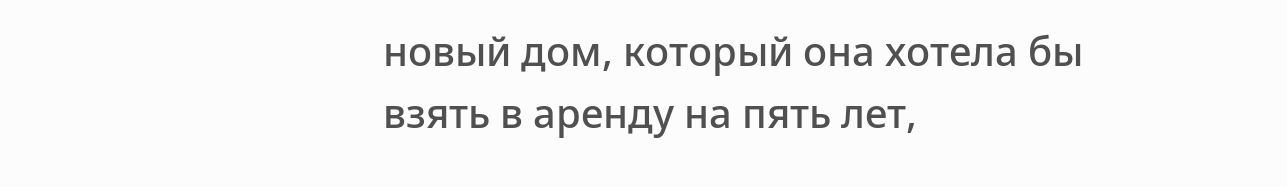новый дом, который она хотела бы взять в аренду на пять лет,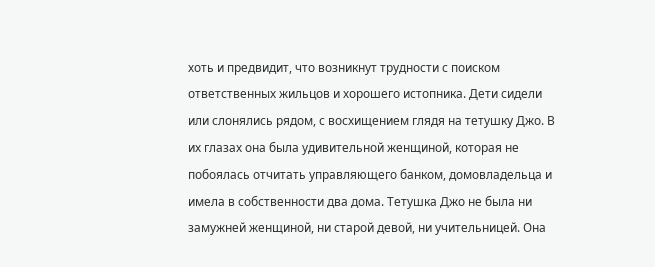хоть и предвидит, что возникнут трудности с поиском ответственных жильцов и хорошего истопника. Дети сидели или слонялись рядом, с восхищением глядя на тетушку Джо. В их глазах она была удивительной женщиной, которая не побоялась отчитать управляющего банком, домовладельца и имела в собственности два дома. Тетушка Джо не была ни замужней женщиной, ни старой девой, ни учительницей. Она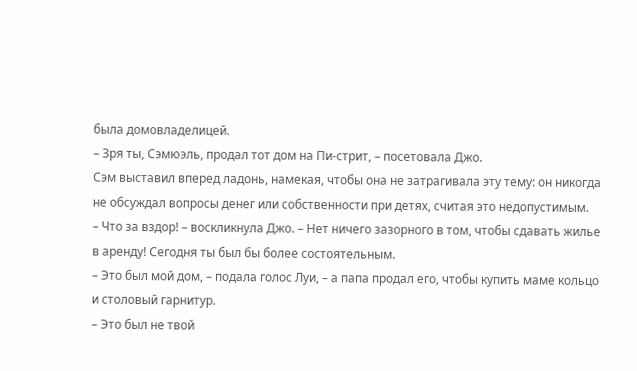была домовладелицей.
– Зря ты, Сэмюэль, продал тот дом на Пи-стрит, – посетовала Джо.
Сэм выставил вперед ладонь, намекая, чтобы она не затрагивала эту тему: он никогда не обсуждал вопросы денег или собственности при детях, считая это недопустимым.
– Что за вздор! – воскликнула Джо. – Нет ничего зазорного в том, чтобы сдавать жилье в аренду! Сегодня ты был бы более состоятельным.
– Это был мой дом, – подала голос Луи, – а папа продал его, чтобы купить маме кольцо и столовый гарнитур.
– Это был не твой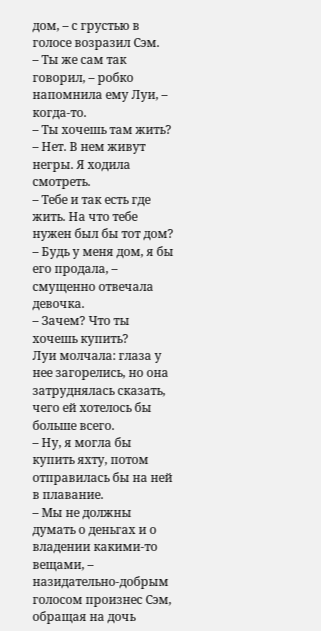дом, – с грустью в голосе возразил Сэм.
– Ты же сам так говорил, – робко напомнила ему Луи, – когда-то.
– Ты хочешь там жить?
– Нет. В нем живут негры. Я ходила смотреть.
– Тебе и так есть где жить. На что тебе нужен был бы тот дом?
– Будь у меня дом, я бы его продала, – смущенно отвечала девочка.
– Зачем? Что ты хочешь купить?
Луи молчала: глаза у нее загорелись, но она затруднялась сказать, чего ей хотелось бы больше всего.
– Ну, я могла бы купить яхту, потом отправилась бы на ней в плавание.
– Мы не должны думать о деньгах и о владении какими-то вещами, – назидательно-добрым голосом произнес Сэм, обращая на дочь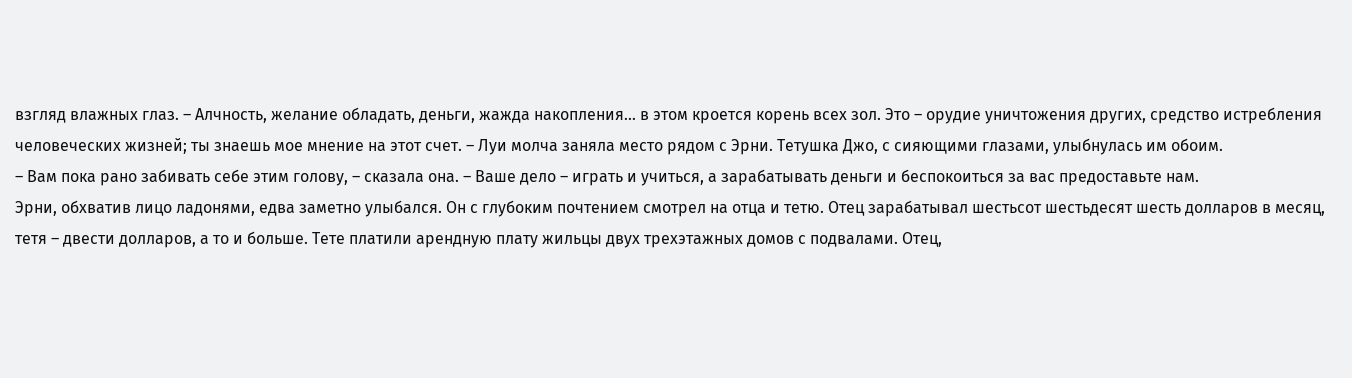взгляд влажных глаз. – Алчность, желание обладать, деньги, жажда накопления… в этом кроется корень всех зол. Это – орудие уничтожения других, средство истребления человеческих жизней; ты знаешь мое мнение на этот счет. – Луи молча заняла место рядом с Эрни. Тетушка Джо, с сияющими глазами, улыбнулась им обоим.
– Вам пока рано забивать себе этим голову, – сказала она. – Ваше дело – играть и учиться, а зарабатывать деньги и беспокоиться за вас предоставьте нам.
Эрни, обхватив лицо ладонями, едва заметно улыбался. Он с глубоким почтением смотрел на отца и тетю. Отец зарабатывал шестьсот шестьдесят шесть долларов в месяц, тетя – двести долларов, а то и больше. Тете платили арендную плату жильцы двух трехэтажных домов с подвалами. Отец,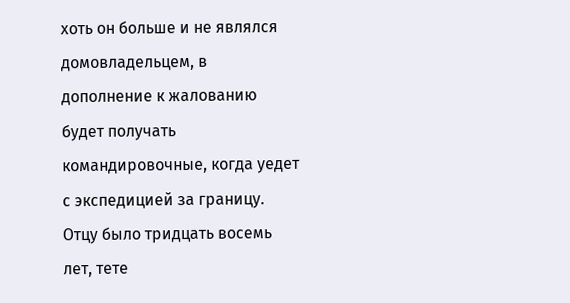хоть он больше и не являлся домовладельцем, в дополнение к жалованию будет получать командировочные, когда уедет с экспедицией за границу. Отцу было тридцать восемь лет, тете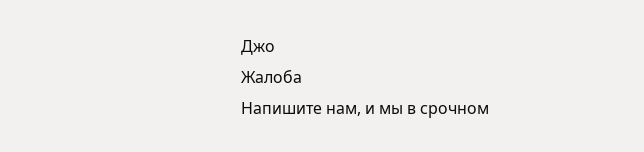Джо
Жалоба
Напишите нам, и мы в срочном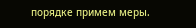порядке примем меры.